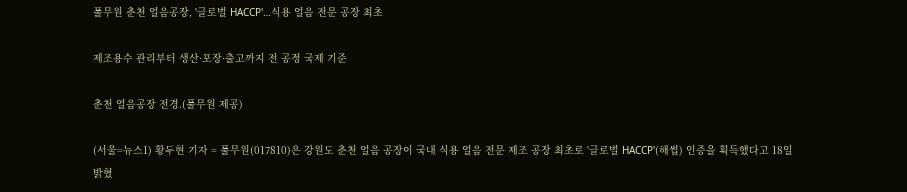풀무원 춘천 얼음공장, '글로벌 HACCP'…식용 얼음 전문 공장 최초

제조용수 관리부터 생산·포장·출고까지 전 공정 국제 기준

춘천 얼음공장 전경.(풀무원 제공)

(서울=뉴스1) 황두현 기자 = 풀무원(017810)은 강원도 춘천 얼음 공장이 국내 식용 얼음 전문 제조 공장 최초로 '글로벌 HACCP'(해썹) 인증을 획득했다고 18일 밝혔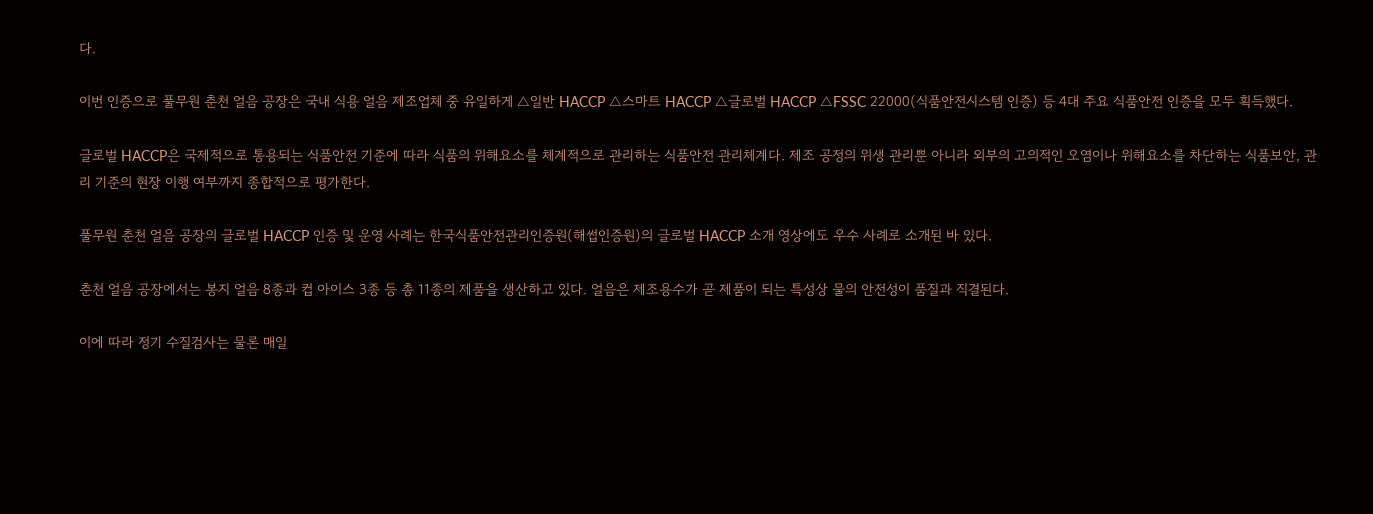다.

이번 인증으로 풀무원 춘천 얼음 공장은 국내 식용 얼음 제조업체 중 유일하게 △일반 HACCP △스마트 HACCP △글로벌 HACCP △FSSC 22000(식품안전시스템 인증) 등 4대 주요 식품안전 인증을 모두 획득했다.

글로벌 HACCP은 국제적으로 통용되는 식품안전 기준에 따라 식품의 위해요소를 체계적으로 관리하는 식품안전 관리체계다. 제조 공정의 위생 관리뿐 아니라 외부의 고의적인 오염이나 위해요소를 차단하는 식품보안, 관리 기준의 현장 이행 여부까지 종합적으로 평가한다.

풀무원 춘천 얼음 공장의 글로벌 HACCP 인증 및 운영 사례는 한국식품안전관리인증원(해썹인증원)의 글로벌 HACCP 소개 영상에도 우수 사례로 소개된 바 있다.

춘천 얼음 공장에서는 봉지 얼음 8종과 컵 아이스 3종 등 총 11종의 제품을 생산하고 있다. 얼음은 제조용수가 곧 제품이 되는 특성상 물의 안전성이 품질과 직결된다.

이에 따라 정기 수질검사는 물론 매일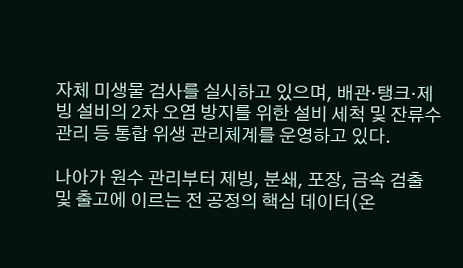자체 미생물 검사를 실시하고 있으며, 배관·탱크·제빙 설비의 2차 오염 방지를 위한 설비 세척 및 잔류수 관리 등 통합 위생 관리체계를 운영하고 있다.

나아가 원수 관리부터 제빙, 분쇄, 포장, 금속 검출 및 출고에 이르는 전 공정의 핵심 데이터(온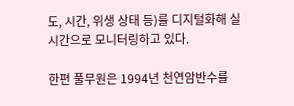도, 시간, 위생 상태 등)를 디지털화해 실시간으로 모니터링하고 있다.

한편 풀무원은 1994년 천연암반수를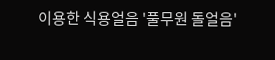이용한 식용얼음 '풀무원 돌얼음'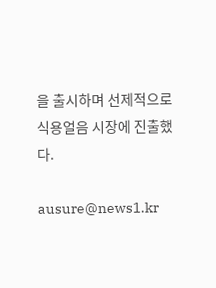을 출시하며 선제적으로 식용얼음 시장에 진출했다.

ausure@news1.kr